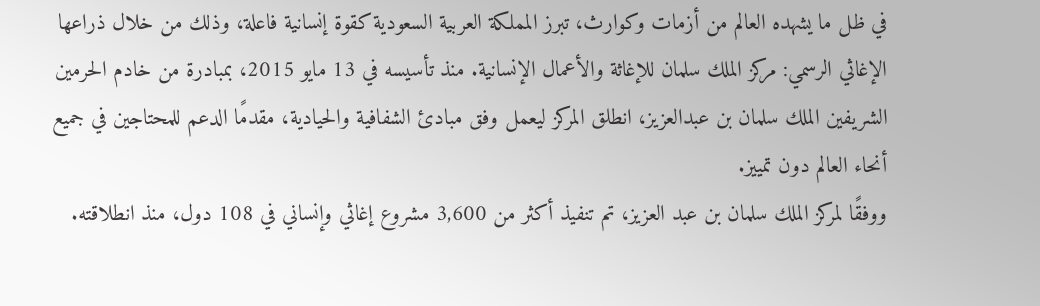في ظل ما يشهده العالم من أزمات وكوارث، تبرز المملكة العربية السعودية كقوة إنسانية فاعلة، وذلك من خلال ذراعها الإغاثي الرسمي: مركز الملك سلمان للإغاثة والأعمال الإنسانية. منذ تأسيسه في 13 مايو 2015، بمبادرة من خادم الحرمين الشريفين الملك سلمان بن عبدالعزيز، انطلق المركز ليعمل وفق مبادئ الشفافية والحيادية، مقدمًا الدعم للمحتاجين في جميع أنحاء العالم دون تمييز.
ووفقًا لمركز الملك سلمان بن عبد العزيز، تم تنفيذ أكثر من 3,600 مشروع إغاثي وإنساني في 108 دول، منذ انطلاقته.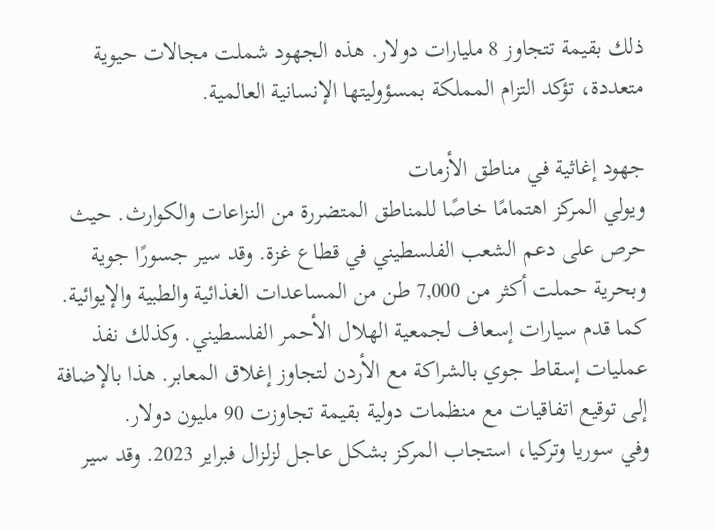ذلك بقيمة تتجاوز 8 مليارات دولار. هذه الجهود شملت مجالات حيوية متعددة، تؤكد التزام المملكة بمسؤوليتها الإنسانية العالمية.

جهود إغاثية في مناطق الأزمات
ويولي المركز اهتمامًا خاصًا للمناطق المتضررة من النزاعات والكوارث. حيث حرص على دعم الشعب الفلسطيني في قطاع غزة. وقد سير جسورًا جوية وبحرية حملت أكثر من 7,000 طن من المساعدات الغذائية والطبية والإيوائية.
كما قدم سيارات إسعاف لجمعية الهلال الأحمر الفلسطيني. وكذلك نفذ عمليات إسقاط جوي بالشراكة مع الأردن لتجاوز إغلاق المعابر. هذا بالإضافة إلى توقيع اتفاقيات مع منظمات دولية بقيمة تجاوزت 90 مليون دولار.
وفي سوريا وتركيا، استجاب المركز بشكل عاجل لزلزال فبراير 2023. وقد سير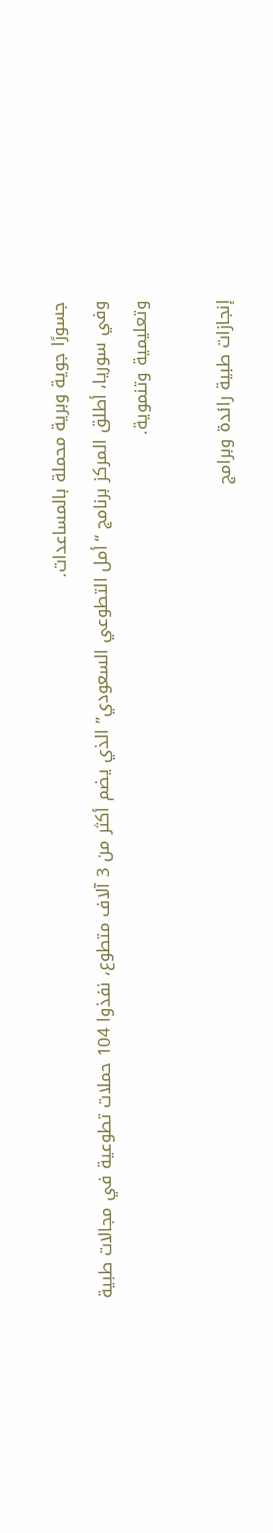جسورًا جوية وبرية محملة بالمساعدات.
وفي سوريا، أطلق المركز برنامج “أمل التطوعي السعودي” الذي يضم أكثر من 3 آلاف متطوع، نفذوا 104 حملات تطوعية في مجالات طبية وتعليمية وتنموية.

إنجازات طبية رائدة وبرامج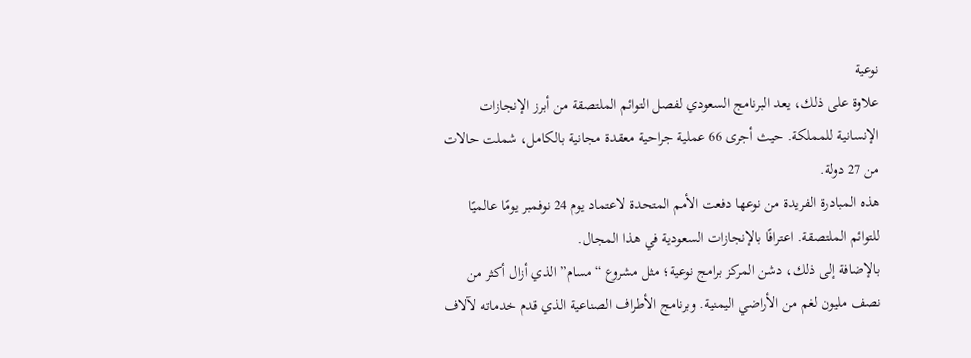نوعية
علاوة على ذلك، يعد البرنامج السعودي لفصل التوائم الملتصقة من أبرز الإنجازات الإنسانية للمملكة. حيث أجرى 66 عملية جراحية معقدة مجانية بالكامل، شملت حالات من 27 دولة.
هذه المبادرة الفريدة من نوعها دفعت الأمم المتحدة لاعتماد يوم 24 نوفمبر يومًا عالميًا للتوائم الملتصقة. اعترافًا بالإنجازات السعودية في هذا المجال.
بالإضافة إلى ذلك، دشن المركز برامج نوعية؛ مثل مشروع “مسام” الذي أزال أكثر من نصف مليون لغم من الأراضي اليمنية. وبرنامج الأطراف الصناعية الذي قدم خدماته لآلاف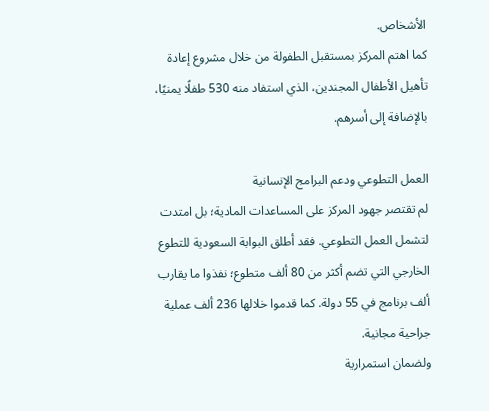الأشخاص.
كما اهتم المركز بمستقبل الطفولة من خلال مشروع إعادة تأهيل الأطفال المجندين، الذي استفاد منه 530 طفلًا يمنيًا، بالإضافة إلى أسرهم.

العمل التطوعي ودعم البرامج الإنسانية
لم تقتصر جهود المركز على المساعدات المادية؛ بل امتدت لتشمل العمل التطوعي. فقد أطلق البوابة السعودية للتطوع الخارجي التي تضم أكثر من 80 ألف متطوع؛ نفذوا ما يقارب ألف برنامج في 55 دولة. كما قدموا خلالها 236 ألف عملية جراحية مجانية.
ولضمان استمرارية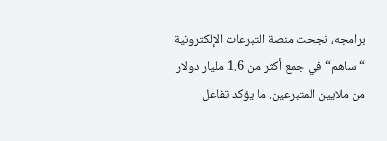برامجه، نجحت منصة التبرعات الإلكترونية “ساهم“ في جمع أكثر من 1.6 مليار دولار من ملايين المتبرعين. ما يؤكد تفاعل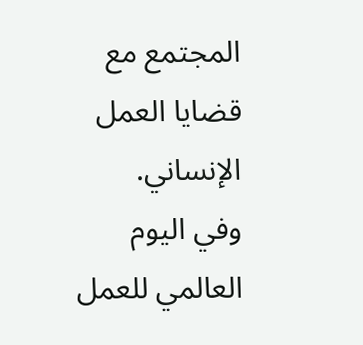المجتمع مع قضايا العمل الإنساني.
وفي اليوم العالمي للعمل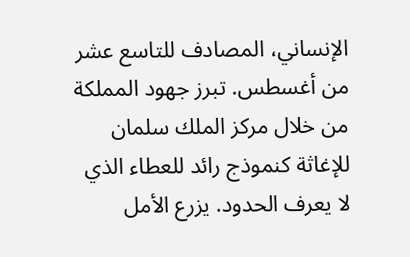الإنساني، المصادف للتاسع عشر من أغسطس. تبرز جهود المملكة من خلال مركز الملك سلمان للإغاثة كنموذج رائد للعطاء الذي لا يعرف الحدود. يزرع الأمل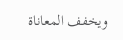ويخفف المعاناة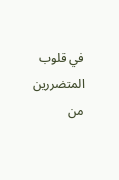في قلوب المتضررين من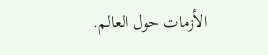الأزمات حول العالم.